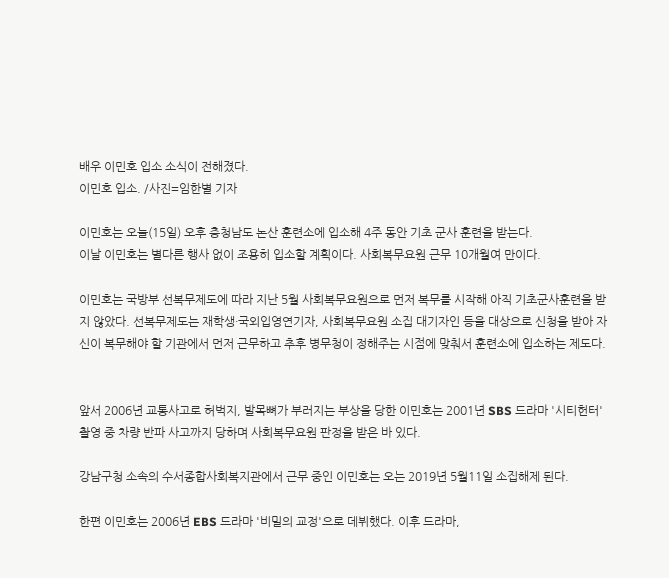배우 이민호 입소 소식이 전해졌다.
이민호 입소. /사진=임한별 기자

이민호는 오늘(15일) 오후 충청남도 논산 훈련소에 입소해 4주 동안 기초 군사 훈련을 받는다.
이날 이민호는 별다른 행사 없이 조용히 입소할 계획이다. 사회복무요원 근무 10개월여 만이다.

이민호는 국방부 선복무제도에 따라 지난 5월 사회복무요원으로 먼저 복무를 시작해 아직 기초군사훈련을 받지 않았다. 선복무제도는 재학생·국외입영연기자, 사회복무요원 소집 대기자인 등을 대상으로 신청을 받아 자신이 복무해야 할 기관에서 먼저 근무하고 추후 병무청이 정해주는 시점에 맞춰서 훈련소에 입소하는 제도다.


앞서 2006년 교통사고로 허벅지, 발목뼈가 부러지는 부상을 당한 이민호는 2001년 SBS 드라마 '시티헌터' 촬영 중 차량 반파 사고까지 당하며 사회복무요원 판정을 받은 바 있다.

강남구청 소속의 수서종합사회복지관에서 근무 중인 이민호는 오는 2019년 5월11일 소집해제 된다.

한편 이민호는 2006년 EBS 드라마 '비밀의 교정'으로 데뷔했다. 이후 드라마,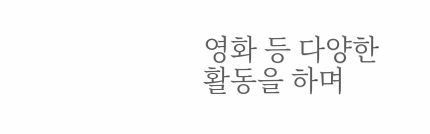영화 등 다양한 활동을 하며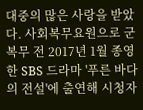대중의 많은 사랑을 받았다. 사회복무요원으로 군 복무 전 2017년 1월 종영한 SBS 드라마 '푸른 바다의 전설'에 출연해 시청자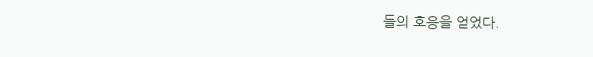들의 호응을 얻었다.